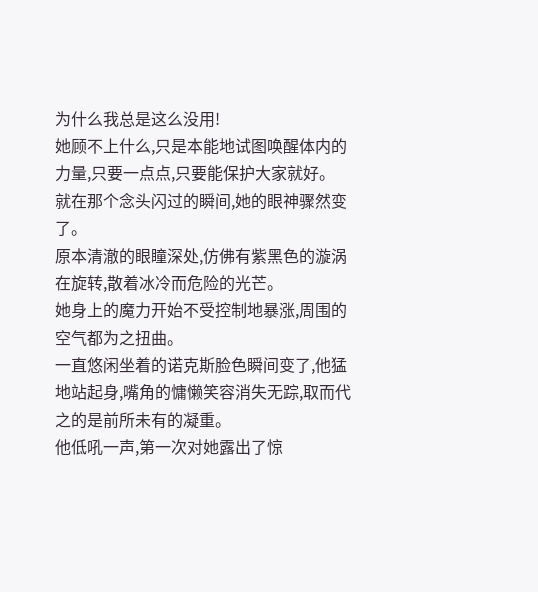为什么我总是这么没用!
她顾不上什么,只是本能地试图唤醒体内的力量,只要一点点,只要能保护大家就好。
就在那个念头闪过的瞬间,她的眼神骤然变了。
原本清澈的眼瞳深处,仿佛有紫黑色的漩涡在旋转,散着冰冷而危险的光芒。
她身上的魔力开始不受控制地暴涨,周围的空气都为之扭曲。
一直悠闲坐着的诺克斯脸色瞬间变了,他猛地站起身,嘴角的慵懒笑容消失无踪,取而代之的是前所未有的凝重。
他低吼一声,第一次对她露出了惊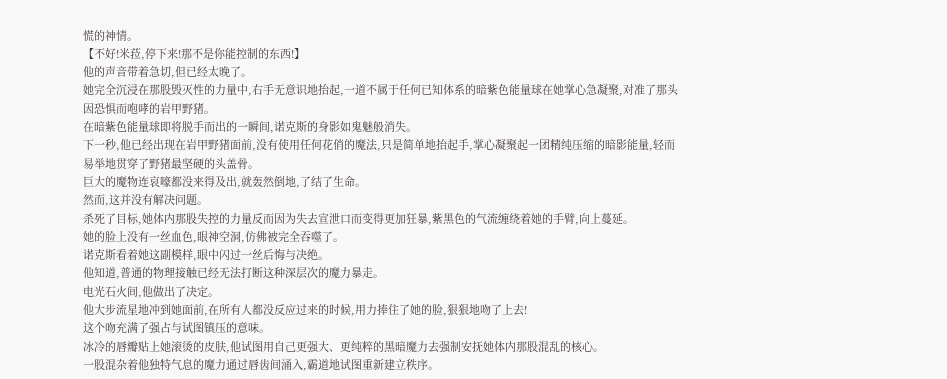慌的神情。
【不好!米菈,停下来!那不是你能控制的东西!】
他的声音带着急切,但已经太晚了。
她完全沉浸在那股毁灭性的力量中,右手无意识地抬起,一道不属于任何已知体系的暗紫色能量球在她掌心急凝聚,对准了那头因恐惧而咆哮的岩甲野猪。
在暗紫色能量球即将脱手而出的一瞬间,诺克斯的身影如鬼魅般消失。
下一秒,他已经出现在岩甲野猪面前,没有使用任何花俏的魔法,只是简单地抬起手,掌心凝聚起一团精纯压缩的暗影能量,轻而易举地贯穿了野猪最坚硬的头盖骨。
巨大的魔物连哀嚎都没来得及出,就轰然倒地,了结了生命。
然而,这并没有解决问题。
杀死了目标,她体内那股失控的力量反而因为失去宣泄口而变得更加狂暴,紫黑色的气流缠绕着她的手臂,向上蔓延。
她的脸上没有一丝血色,眼神空洞,仿佛被完全吞噬了。
诺克斯看着她这副模样,眼中闪过一丝后悔与决绝。
他知道,普通的物理接触已经无法打断这种深层次的魔力暴走。
电光石火间,他做出了决定。
他大步流星地冲到她面前,在所有人都没反应过来的时候,用力捧住了她的脸,狠狠地吻了上去!
这个吻充满了强占与试图镇压的意味。
冰冷的唇瓣贴上她滚烫的皮肤,他试图用自己更强大、更纯粹的黑暗魔力去强制安抚她体内那股混乱的核心。
一股混杂着他独特气息的魔力通过唇齿间涌入,霸道地试图重新建立秩序。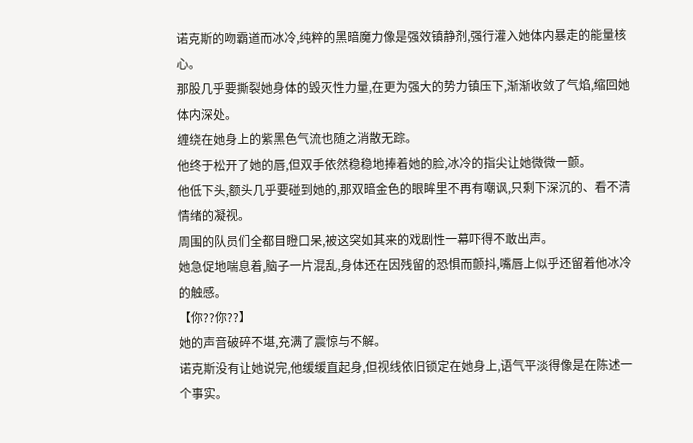诺克斯的吻霸道而冰冷,纯粹的黑暗魔力像是强效镇静剂,强行灌入她体内暴走的能量核心。
那股几乎要撕裂她身体的毁灭性力量,在更为强大的势力镇压下,渐渐收敛了气焰,缩回她体内深处。
缠绕在她身上的紫黑色气流也随之消散无踪。
他终于松开了她的唇,但双手依然稳稳地捧着她的脸,冰冷的指尖让她微微一颤。
他低下头,额头几乎要碰到她的,那双暗金色的眼眸里不再有嘲讽,只剩下深沉的、看不清情绪的凝视。
周围的队员们全都目瞪口呆,被这突如其来的戏剧性一幕吓得不敢出声。
她急促地喘息着,脑子一片混乱,身体还在因残留的恐惧而颤抖,嘴唇上似乎还留着他冰冷的触感。
【你??你??】
她的声音破碎不堪,充满了震惊与不解。
诺克斯没有让她说完,他缓缓直起身,但视线依旧锁定在她身上,语气平淡得像是在陈述一个事实。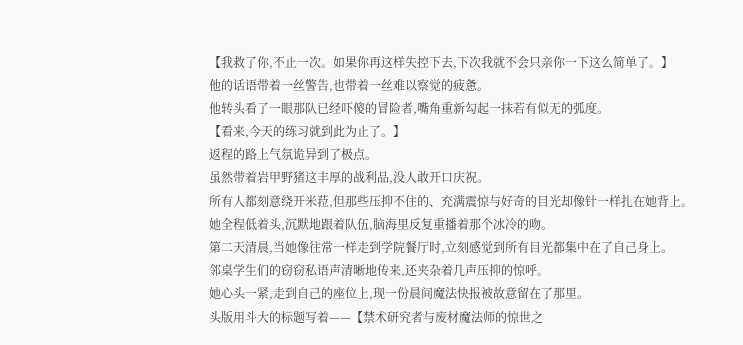【我救了你,不止一次。如果你再这样失控下去,下次我就不会只亲你一下这么简单了。】
他的话语带着一丝警告,也带着一丝难以察觉的疲惫。
他转头看了一眼那队已经吓傻的冒险者,嘴角重新勾起一抹若有似无的弧度。
【看来,今天的练习就到此为止了。】
返程的路上气氛诡异到了极点。
虽然带着岩甲野猪这丰厚的战利品,没人敢开口庆祝。
所有人都刻意绕开米菈,但那些压抑不住的、充满震惊与好奇的目光却像针一样扎在她背上。
她全程低着头,沉默地跟着队伍,脑海里反复重播着那个冰冷的吻。
第二天清晨,当她像往常一样走到学院餐厅时,立刻感觉到所有目光都集中在了自己身上。
邻桌学生们的窃窃私语声清晰地传来,还夹杂着几声压抑的惊呼。
她心头一紧,走到自己的座位上,现一份晨间魔法快报被故意留在了那里。
头版用斗大的标题写着——【禁术研究者与废材魔法师的惊世之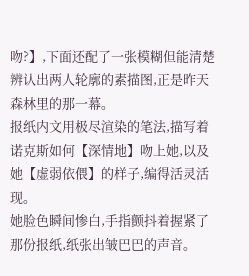吻?】,下面还配了一张模糊但能清楚辨认出两人轮廓的素描图,正是昨天森林里的那一幕。
报纸内文用极尽渲染的笔法,描写着诺克斯如何【深情地】吻上她,以及她【虚弱依偎】的样子,编得活灵活现。
她脸色瞬间惨白,手指颤抖着握紧了那份报纸,纸张出皱巴巴的声音。